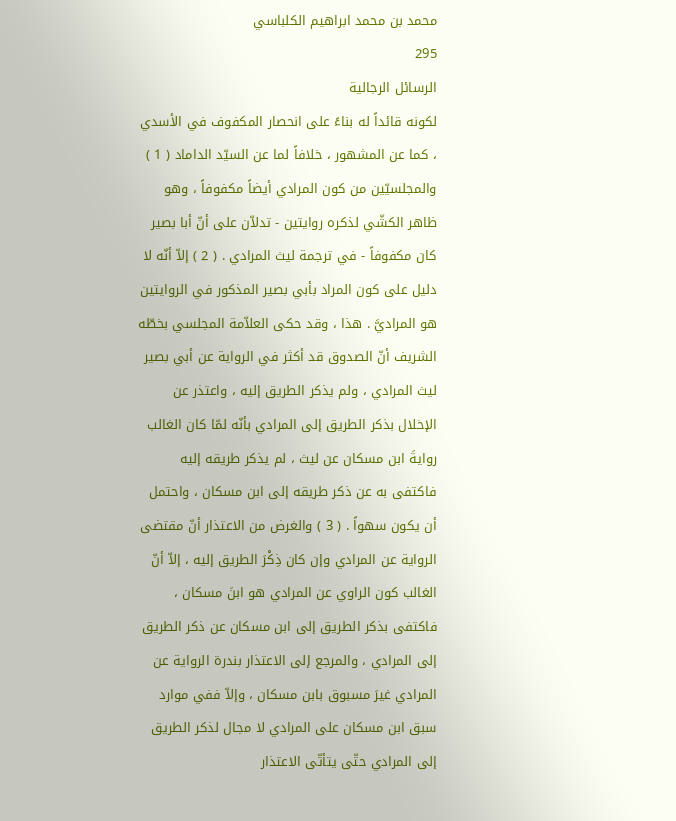محمد بن محمد ابراهيم الكلباسي
295
الرسائل الرجالية
لكونه قائداً له بناءً على انحصار المكفوف في الأسدي ، كما عن المشهور ، خلافاً لما عن السيّد الداماد ( 1 ) والمجلسيّين من كون المرادي أيضاً مكفوفاً ، وهو ظاهر الكشّي لذكره روايتين - تدلاّن على أنّ أبا بصير كان مكفوفاً - في ترجمة ليث المرادي . ( 2 ) إلاّ أنّه لا دليل على كون المراد بأبي بصير المذكور في الروايتين هو المراديَّ . هذا ، وقد حكى العلاّمة المجلسي بخطّه الشريف أنّ الصدوق قد أكثر في الرواية عن أبي بصير ليث المرادي ، ولم يذكر الطريق إليه ، واعتذر عن الإخلال بذكر الطريق إلى المرادي بأنّه لمّا كان الغالب روايةَ ابن مسكان عن ليث ، لم يذكر طريقه إليه فاكتفى به عن ذكر طريقه إلى ابن مسكان ، واحتمل أن يكون سهواً . ( 3 ) والغرض من الاعتذار أنّ مقتضى الرواية عن المرادي وإن كان ذِكْرَ الطريق إليه ، إلاّ أنّ الغالب كون الراوي عن المرادي هو ابنَ مسكان ، فاكتفى بذكر الطريق إلى ابن مسكان عن ذكر الطريق إلى المرادي ، والمرجع إلى الاعتذار بندرة الرواية عن المرادي غيرَ مسبوق بابن مسكان ، وإلاّ ففي موارد سبق ابن مسكان على المرادي لا مجال لذكر الطريق إلى المرادي حتّى يتأتّى الاعتذار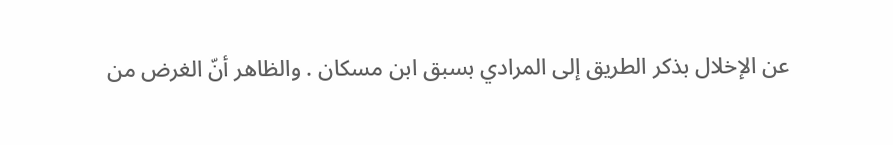عن الإخلال بذكر الطريق إلى المرادي بسبق ابن مسكان . والظاهر أنّ الغرض من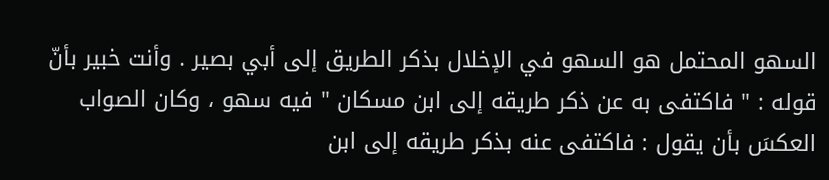السهو المحتمل هو السهو في الإخلال بذكر الطريق إلى أبي بصير . وأنت خبير بأنّ قوله : " فاكتفى به عن ذكر طريقه إلى ابن مسكان " فيه سهو ، وكان الصواب العكسَ بأن يقول : فاكتفى عنه بذكر طريقه إلى ابن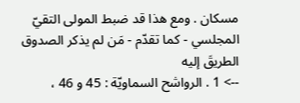مسكان . ومع هذا قد ضبط المولى التقيّ المجلسي - كما تقدّم - مَن لم يذكر الصدوق الطريقَ إليه
--> 1 . الرواشح السماويّة : 45 و 46 ،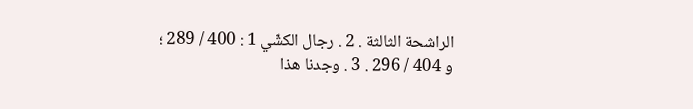الراشحة الثالثة . 2 . رجال الكشّي 1 : 400 / 289 ؛ و 404 / 296 . 3 . وجدنا هذا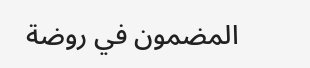المضمون في روضة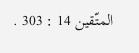المتّقين 14 : 303 .